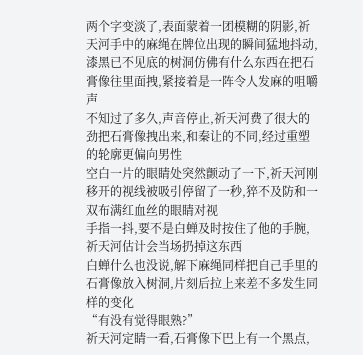两个字变淡了,表面蒙着一团模糊的阴影,祈天河手中的麻绳在牌位出现的瞬间猛地抖动,漆黑已不见底的树洞仿佛有什么东西在把石膏像往里面拽,紧接着是一阵令人发麻的咀嚼声
不知过了多久,声音停止,祈天河费了很大的劲把石膏像拽出来,和秦让的不同,经过重塑的轮廓更偏向男性
空白一片的眼睛处突然颤动了一下,祈天河刚移开的视线被吸引停留了一秒,猝不及防和一双布满红血丝的眼睛对视
手指一抖,要不是白蝉及时按住了他的手腕,祈天河估计会当场扔掉这东西
白蝉什么也没说,解下麻绳同样把自己手里的石膏像放入树洞,片刻后拉上来差不多发生同样的变化
“有没有觉得眼熟?”
祈天河定睛一看,石膏像下巴上有一个黑点,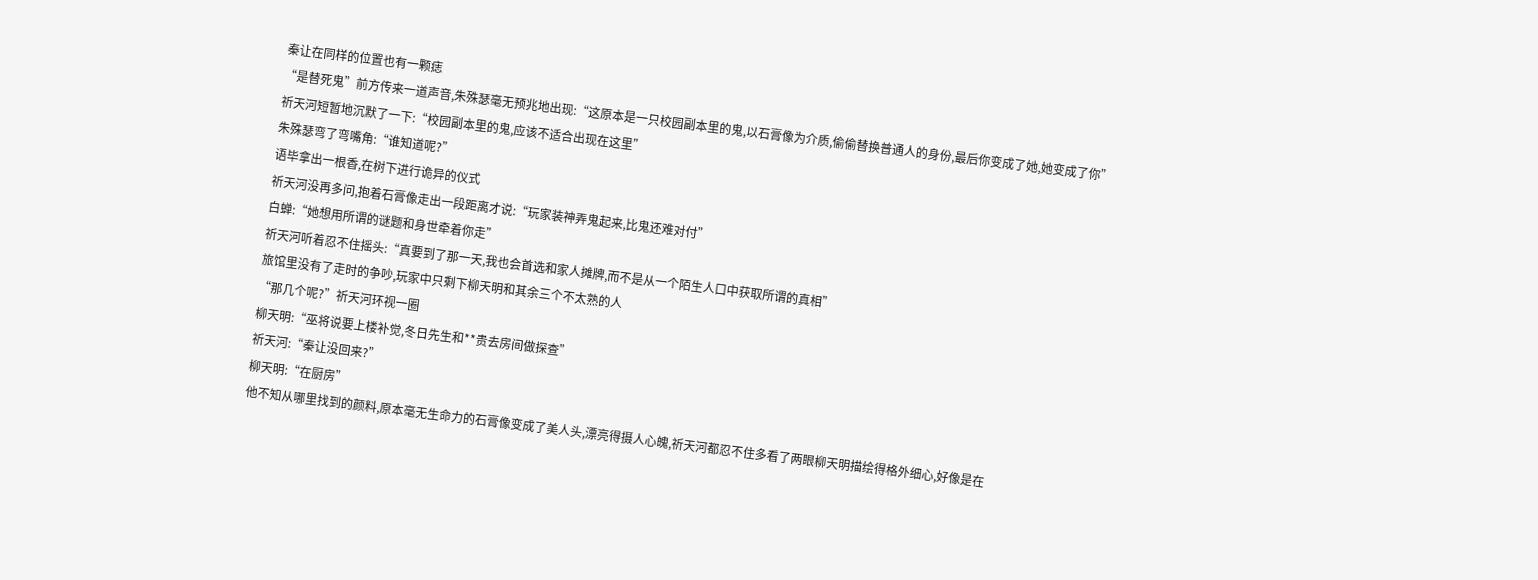秦让在同样的位置也有一颗痣
“是替死鬼”前方传来一道声音,朱殊瑟毫无预兆地出现:“这原本是一只校园副本里的鬼,以石膏像为介质,偷偷替换普通人的身份,最后你变成了她,她变成了你”
祈天河短暂地沉默了一下:“校园副本里的鬼,应该不适合出现在这里”
朱殊瑟弯了弯嘴角:“谁知道呢?”
语毕拿出一根香,在树下进行诡异的仪式
祈天河没再多问,抱着石膏像走出一段距离才说:“玩家装神弄鬼起来,比鬼还难对付”
白蝉:“她想用所谓的谜题和身世牵着你走”
祈天河听着忍不住摇头:“真要到了那一天,我也会首选和家人摊牌,而不是从一个陌生人口中获取所谓的真相”
旅馆里没有了走时的争吵,玩家中只剩下柳天明和其余三个不太熟的人
“那几个呢?”祈天河环视一圈
柳天明:“巫将说要上楼补觉,冬日先生和**贵去房间做探查”
祈天河:“秦让没回来?”
柳天明:“在厨房”
他不知从哪里找到的颜料,原本毫无生命力的石膏像变成了美人头,漂亮得摄人心魄,祈天河都忍不住多看了两眼柳天明描绘得格外细心,好像是在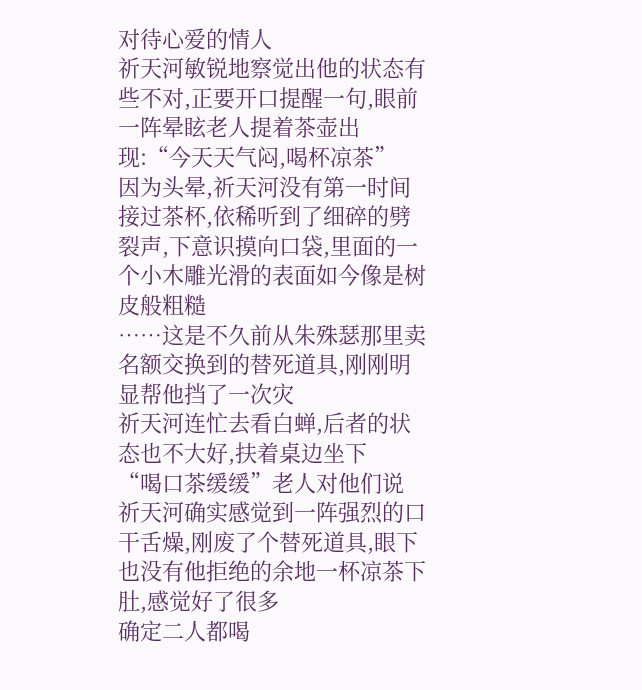对待心爱的情人
祈天河敏锐地察觉出他的状态有些不对,正要开口提醒一句,眼前一阵晕眩老人提着茶壶出现:“今天天气闷,喝杯凉茶”
因为头晕,祈天河没有第一时间接过茶杯,依稀听到了细碎的劈裂声,下意识摸向口袋,里面的一个小木雕光滑的表面如今像是树皮般粗糙
……这是不久前从朱殊瑟那里卖名额交换到的替死道具,刚刚明显帮他挡了一次灾
祈天河连忙去看白蝉,后者的状态也不大好,扶着桌边坐下
“喝口茶缓缓”老人对他们说
祈天河确实感觉到一阵强烈的口干舌燥,刚废了个替死道具,眼下也没有他拒绝的余地一杯凉茶下肚,感觉好了很多
确定二人都喝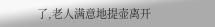了,老人满意地提壶离开